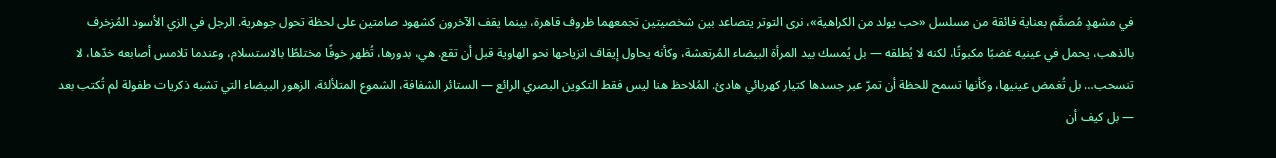في مشهدٍ مُصمَّم بعناية فائقة من مسلسل «حب يولد من الكراهية»، نرى التوتر يتصاعد بين شخصيتين تجمعهما ظروف قاهرة، بينما يقف الآخرون كشهود صامتين على لحظة تحول جوهرية. الرجل في الزي الأسود المُزخرف بالذهب، يحمل في عينيه غضبًا مكبوتًا، لكنه لا يُطلقه — بل يُمسك بيد المرأة البيضاء المُرتعشة، وكأنه يحاول إيقاف انزياحها نحو الهاوية قبل أن تقع. هي، بدورها، تُظهر خوفًا مختلطًا بالاستسلام، وعندما تلامس أصابعه خدّها، لا تنسحب… بل تُغمض عينيها، وكأنها تسمح للحظة أن تمرّ عبر جسدها كتيار كهربائي هادئ. المُلاحظ هنا ليس فقط التكوين البصري الرائع — الستائر الشفافة، الشموع المتلألئة، الزهور البيضاء التي تشبه ذكريات طفولة لم تُكتب بعد — بل كيف أن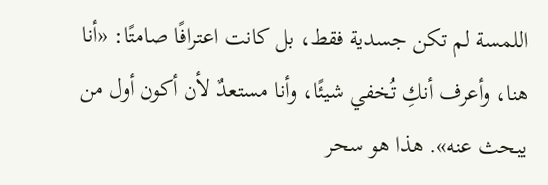اللمسة لم تكن جسدية فقط، بل كانت اعترافًا صامتًا: «أنا هنا، وأعرف أنكِ تُخفي شيئًا، وأنا مستعدٌ لأن أكون أول من يبحث عنه». هذا هو سحر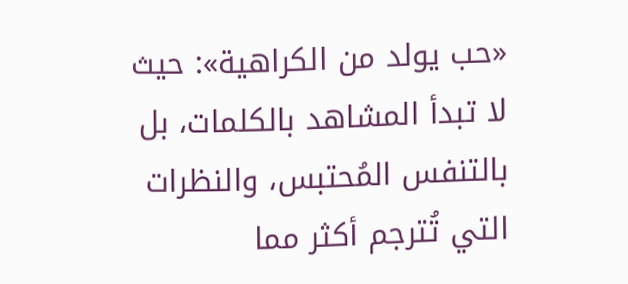«حب يولد من الكراهية»: حيث لا تبدأ المشاهد بالكلمات، بل بالتنفس المُحتبس، والنظرات التي تُترجم أكثر مما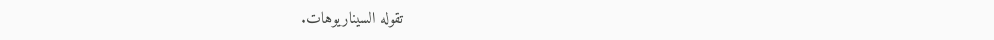تقوله السيناريوهات.